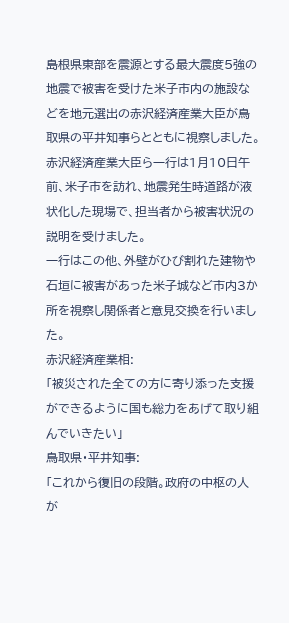島根県東部を震源とする最大震度5強の地震で被害を受けた米子市内の施設などを地元選出の赤沢経済産業大臣が鳥取県の平井知事らとともに視察しました。
赤沢経済産業大臣ら一行は1月10日午前、米子市を訪れ、地震発生時道路が液状化した現場で、担当者から被害状況の説明を受けました。
一行はこの他、外壁がひび割れた建物や石垣に被害があった米子城など市内3か所を視察し関係者と意見交換を行いました。
赤沢経済産業相:
「被災された全ての方に寄り添った支援ができるように国も総力をあげて取り組んでいきたい」
鳥取県・平井知事:
「これから復旧の段階。政府の中枢の人が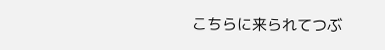こちらに来られてつぶ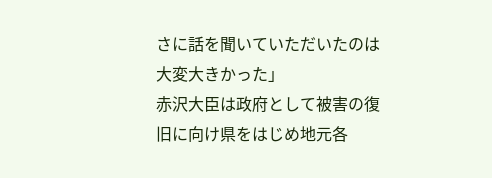さに話を聞いていただいたのは大変大きかった」
赤沢大臣は政府として被害の復旧に向け県をはじめ地元各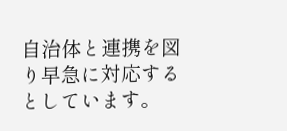自治体と連携を図り早急に対応するとしています。